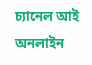চ্যানেল আই অনলাইন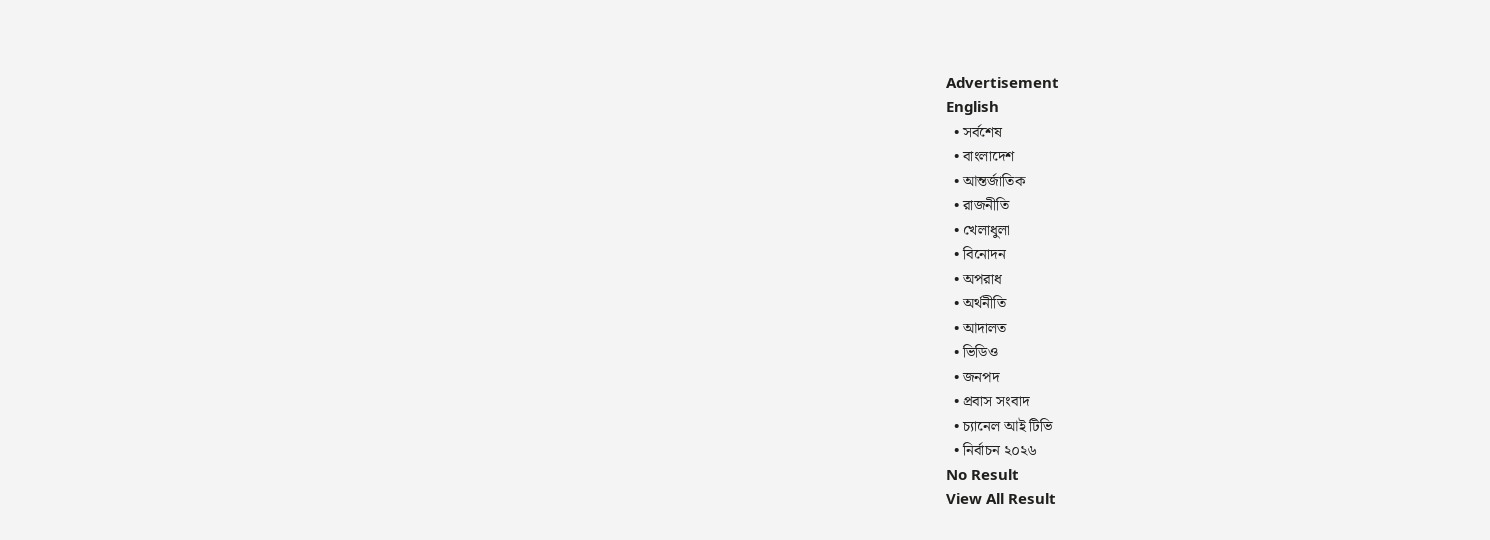Advertisement
English
  • সর্বশেষ
  • বাংলাদেশ
  • আন্তর্জাতিক
  • রাজনীতি
  • খেলাধুলা
  • বিনোদন
  • অপরাধ
  • অর্থনীতি
  • আদালত
  • ভিডিও
  • জনপদ
  • প্রবাস সংবাদ
  • চ্যানেল আই টিভি
  • নির্বাচন ২০২৬
No Result
View All Result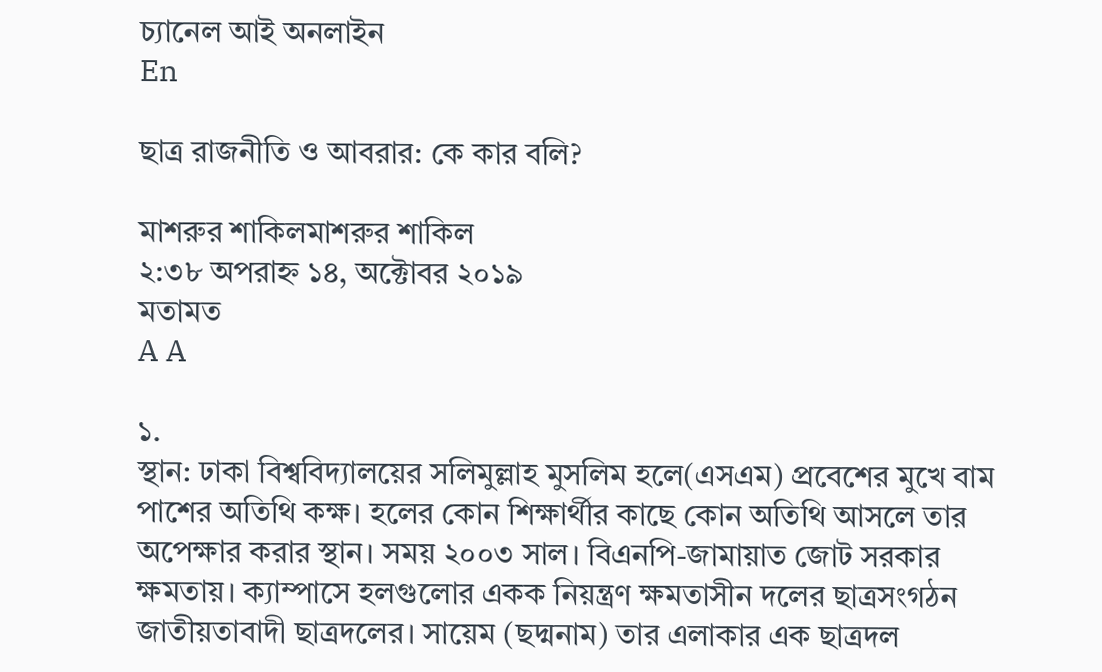চ্যানেল আই অনলাইন
En

ছাত্র রাজনীতি ও আবরার: কে কার বলি?

মাশরুর শাকিলমাশরুর শাকিল
২:৩৮ অপরাহ্ন ১৪, অক্টোবর ২০১৯
মতামত
A A

১.
স্থান: ঢাকা বিশ্ববিদ্যালয়ের সলিমুল্লাহ মুসলিম হলে(এসএম) প্রবেশের মুখে বাম পাশের অতিথি কক্ষ। হলের কোন শিক্ষার্থীর কাছে কোন অতিথি আসলে তার অপেক্ষার করার স্থান। সময় ২০০৩ সাল। বিএনপি-জামায়াত জোট সরকার ক্ষমতায়। ক্যাম্পাসে হলগুলোর একক নিয়ন্ত্রণ ক্ষমতাসীন দলের ছাত্রসংগঠন জাতীয়তাবাদী ছাত্রদলের। সায়েম (ছদ্মনাম) তার এলাকার এক ছাত্রদল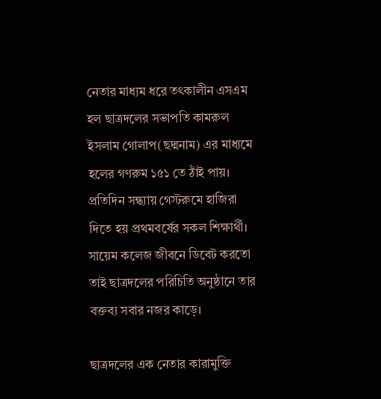নেতার মাধ্যম ধরে তৎকালীন এসএম হল ছাত্রদলের সভাপতি কামরুল ইসলাম গোলাপ(ছদ্মনাম) এর মাধ্যমে হলের গণরুম ১৫১ তে ঠাঁই পায়। প্রতিদিন সন্ধ্যায় গেস্টরুমে হাজিরা দিতে হয় প্রথমবর্ষের সকল শিক্ষার্থী। সায়েম কলেজ জীবনে ডিবেট করতো তাই ছাত্রদলের পরিচিতি অনুষ্ঠানে তার বক্তব্য সবার নজর কাড়ে।

ছাত্রদলের এক নেতার কারামুক্তি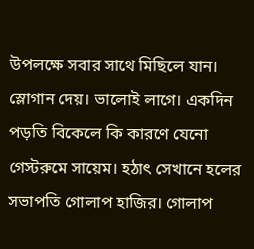উপলক্ষে সবার সাথে মিছিলে যান। স্লোগান দেয়। ভালোই লাগে। একদিন পড়তি বিকেলে কি কারণে যেনো গেস্টরুমে সায়েম। হঠাৎ সেখানে হলের সভাপতি গোলাপ হাজির। গোলাপ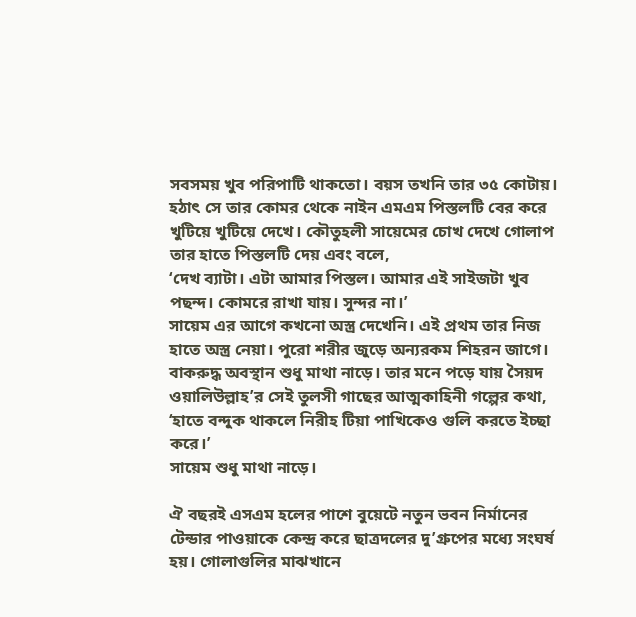সবসময় খুব পরিপাটি থাকতো। বয়স তখনি তার ৩৫ কোটায়। হঠাৎ সে তার কোমর থেকে নাইন এমএম পিস্তলটি বের করে খুটিয়ে খুটিয়ে দেখে। কৌতুহলী সায়েমের চোখ দেখে গোলাপ তার হাতে পিস্তলটি দেয় এবং বলে,
‘দেখ ব্যাটা। এটা আমার পিস্তল। আমার এই সাইজটা খুব পছন্দ। কোমরে রাখা যায়। সুন্দর না।’
সায়েম এর আগে কখনো অস্ত্র দেখেনি। এই প্রথম তার নিজ হাতে অস্ত্র নেয়া। পুরো শরীর জুড়ে অন্যরকম শিহরন জাগে। বাকরুদ্ধ অবস্থান শুধু মাথা নাড়ে। তার মনে পড়ে যায় সৈয়দ ওয়ালিউল্লাহ’র সেই তুলসী গাছের আত্মকাহিনী গল্পের কথা,
‘হাতে বন্দুক থাকলে নিরীহ টিয়া পাখিকেও গুলি করতে ইচ্ছা করে।’
সায়েম শুধু মাথা নাড়ে।

ঐ বছরই এসএম হলের পাশে বুয়েটে নতুন ভবন নির্মানের টেন্ডার পাওয়াকে কেন্দ্র করে ছাত্রদলের দু’গ্রুপের মধ্যে সংঘর্ষ হয়। গোলাগুলির মাঝখানে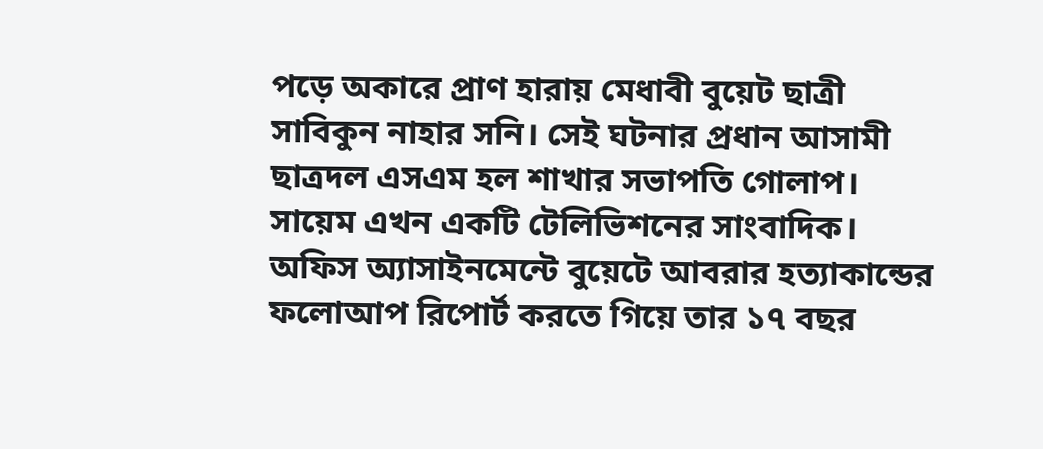পড়ে অকারে প্রাণ হারায় মেধাবী বুয়েট ছাত্রী সাবিকুন নাহার সনি। সেই ঘটনার প্রধান আসামী ছাত্রদল এসএম হল শাখার সভাপতি গোলাপ।
সায়েম এখন একটি টেলিভিশনের সাংবাদিক। অফিস অ্যাসাইনমেন্টে বুয়েটে আবরার হত্যাকান্ডের ফলোআপ রিপোর্ট করতে গিয়ে তার ১৭ বছর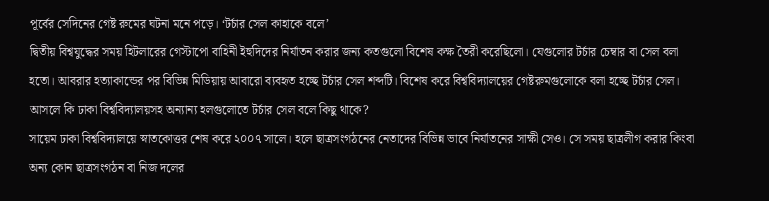পূর্বের সেদিনের গেষ্ট রুমের ঘটনা মনে পড়ে। ‘টর্চার সেল কাহাকে বলে’
দ্বিতীয় বিশ্বযুদ্ধের সময় হিটলারের গেস্টাপো বাহিনী ইহুদিদের নির্যাতন করার জন্য কতগুলো বিশেষ কক্ষ তৈরী করেছিলো। যেগুলোর টর্চার চেম্বার বা সেল বলা হতো। আবরার হত্যাকান্ডের পর বিভিন্ন মিডিয়ায় আবারো ব্যবহৃত হচ্ছে টর্চার সেল শব্দটি। বিশেষ করে বিশ্ববিদ্যালয়ের গেষ্টরুমগুলোকে বলা হচ্ছে টর্চার সেল। আসলে কি ঢাকা বিশ্ববিদ্যালয়সহ অন্যান্য হলগুলোতে টর্চার সেল বলে কিছু থাকে?
সায়েম ঢাকা বিশ্ববিদ্যালয়ে স্নাতকোত্তর শেষ করে ২০০৭ সালে। হলে ছাত্রসংগঠনের নেতাদের বিভিন্ন ভাবে নির্যাতনের সাক্ষী সেও। সে সময় ছাত্রলীগ করার কিংবা অন্য কোন ছাত্রসংগঠন বা নিজ দলের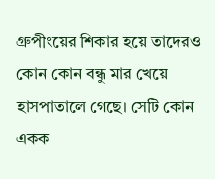গ্রুপীংয়ের শিকার হয়ে তাদেরও কোন কোন বন্ধু মার খেয়ে হাসপাতালে গেছে। সেটি কোন একক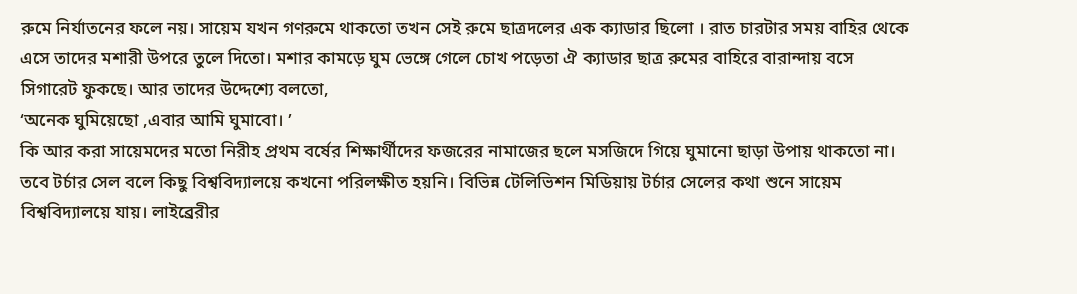রুমে নির্যাতনের ফলে নয়। সায়েম যখন গণরুমে থাকতো তখন সেই রুমে ছাত্রদলের এক ক্যাডার ছিলো । রাত চারটার সময় বাহির থেকে এসে তাদের মশারী উপরে তুলে দিতো। মশার কামড়ে ঘুম ভেঙ্গে গেলে চোখ পড়েতা ঐ ক্যাডার ছাত্র রুমের বাহিরে বারান্দায় বসে সিগারেট ফুকছে। আর তাদের উদ্দেশ্যে বলতো,
‘অনেক ঘুমিয়েছো ,এবার আমি ঘুমাবো। ’
কি আর করা সায়েমদের মতো নিরীহ প্রথম বর্ষের শিক্ষার্থীদের ফজরের নামাজের ছলে মসজিদে গিয়ে ঘুমানো ছাড়া উপায় থাকতো না।
তবে টর্চার সেল বলে কিছু বিশ্ববিদ্যালয়ে কখনো পরিলক্ষীত হয়নি। বিভিন্ন টেলিভিশন মিডিয়ায় টর্চার সেলের কথা শুনে সায়েম বিশ্ববিদ্যালয়ে যায়। লাইব্রেরীর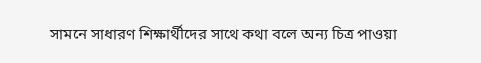সামনে সাধারণ শিক্ষার্থীদের সাথে কথা বলে অন্য চিত্র পাওয়া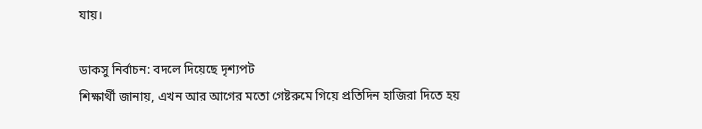যায়।

ডাকসু নির্বাচন: বদলে দিয়েছে দৃশ্যপট
শিক্ষার্থী জানায়, এখন আর আগের মতো গেষ্টরুমে গিয়ে প্রতিদিন হাজিরা দিতে হয়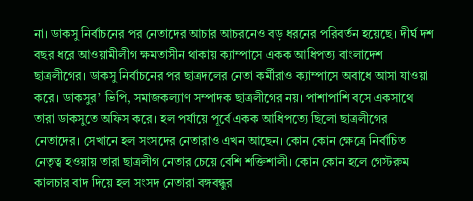না। ডাকসু নির্বাচনের পর নেতাদের আচার আচরনেও বড় ধরনের পরিবর্তন হয়েছে। দীর্ঘ দশ বছর ধরে আওয়ামীলীগ ক্ষমতাসীন থাকায় ক্যাম্পাসে একক আধিপত্য বাংলাদেশ ছাত্রলীগের। ডাকসু নির্বাচনের পর ছাত্রদলের নেতা কর্মীরাও ক্যাম্পাসে অবাধে আসা যাওয়া করে। ডাকসুর’ ভিপি, সমাজকল্যাণ সম্পাদক ছাত্রলীগের নয়। পাশাপাশি বসে একসাথে তারা ডাকসুতে অফিস করে। হল পর্যায়ে পূর্বে একক আধিপত্যে ছিলো ছাত্রলীগের নেতাদের। সেখানে হল সংসদের নেতারাও এখন আছেন। কোন কোন ক্ষেত্রে নির্বাচিত নেতৃত্ব হওয়ায় তারা ছাত্রলীগ নেতার চেয়ে বেশি শক্তিশালী। কোন কোন হলে গেস্টরুম কালচার বাদ দিয়ে হল সংসদ নেতারা বঙ্গবন্ধুর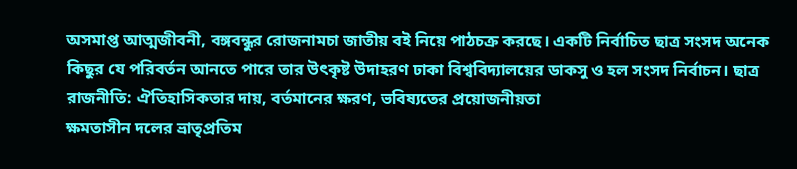অসমাপ্ত আত্মজীবনী, বঙ্গবন্ধুর রোজনামচা জাতীয় বই নিয়ে পাঠচক্র করছে। একটি নির্বাচিত ছাত্র সংসদ অনেক কিছুর যে পরিবর্তন আনতে পারে তার উৎকৃষ্ট উদাহরণ ঢাকা বিশ্ববিদ্যালয়ের ডাকসু ও হল সংসদ নির্বাচন। ছাত্র রাজনীতি: ঐতিহাসিকতার দায়, বর্তমানের ক্ষরণ, ভবিষ্যতের প্রয়োজনীয়তা
ক্ষমতাসীন দলের ভ্রাতৃপ্রতিম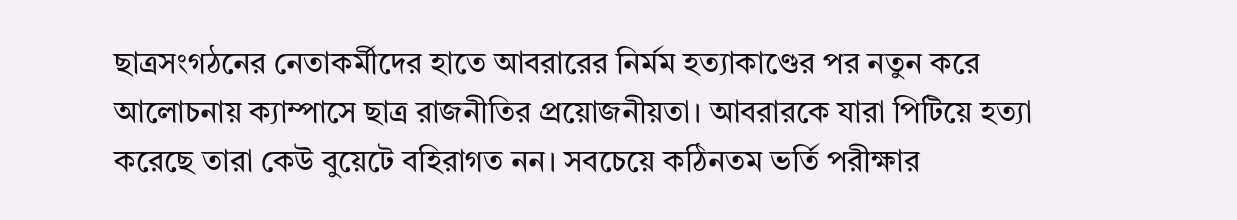ছাত্রসংগঠনের নেতাকর্মীদের হাতে আবরারের নির্মম হত্যাকাণ্ডের পর নতুন করে আলোচনায় ক্যাম্পাসে ছাত্র রাজনীতির প্রয়োজনীয়তা। আবরারকে যারা পিটিয়ে হত্যা করেছে তারা কেউ বুয়েটে বহিরাগত নন। সবচেয়ে কঠিনতম ভর্তি পরীক্ষার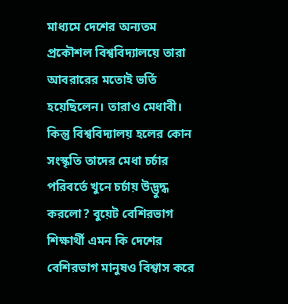মাধ্যমে দেশের অন্যতম প্রকৌশল বিশ্ববিদ্যালয়ে তারা আবরারের মতোই ভর্তি হয়েছিলেন। তারাও মেধাবী। কিন্তু বিশ্ববিদ্যালয় হলের কোন সংস্কৃতি তাদের মেধা চর্চার পরিবর্তে খুনে চর্চায় উদ্ভুদ্ধ করলো? বুয়েট বেশিরভাগ শিক্ষার্থী এমন কি দেশের বেশিরভাগ মানুষও বিশ্বাস করে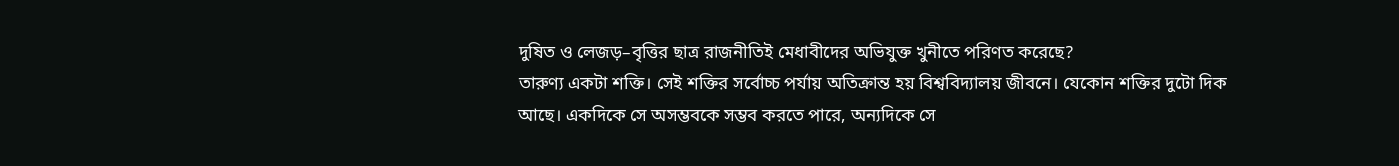দুষিত ও লেজড়–বৃত্তির ছাত্র রাজনীতিই মেধাবীদের অভিযুক্ত খুনীতে পরিণত করেছে?
তারুণ্য একটা শক্তি। সেই শক্তির সর্বোচ্চ পর্যায় অতিক্রান্ত হয় বিশ্ববিদ্যালয় জীবনে। যেকোন শক্তির দুটো দিক আছে। একদিকে সে অসম্ভবকে সম্ভব করতে পারে, অন্যদিকে সে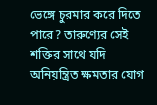ভেঙ্গে চুরমার করে দিতে পারে? তারুণ্যের সেই শক্তির সাথে যদি অনিয়ন্ত্রিত ক্ষমতার যোগ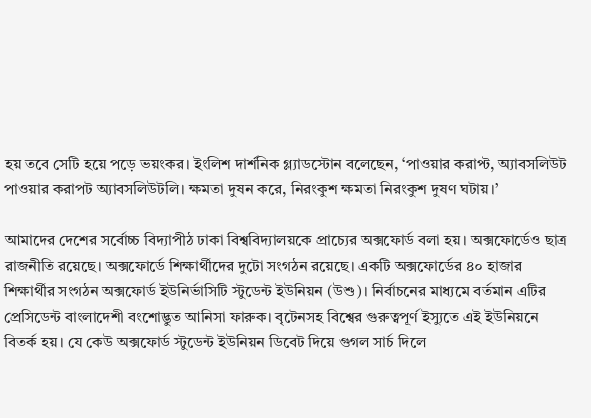হয় তবে সেটি হয়ে পড়ে ভয়ংকর। ইংলিশ দার্শনিক গ্ল্যাডস্টোন বলেছেন, ‘পাওয়ার করাপ্ট, অ্যাবসলিউট পাওয়ার করাপট অ্যাবসলিউটলি। ক্ষমতা দুষন করে, নিরংকুশ ক্ষমতা নিরংকুশ দুষণ ঘটায়।’

আমাদের দেশের সর্বোচ্চ বিদ্যাপীঠ ঢাকা বিশ্ববিদ্যালয়কে প্রাচ্যের অক্সফোর্ড বলা হয়। অক্সফোর্ডেও ছাত্র রাজনীতি রয়েছে। অক্সফোর্ডে শিক্ষার্থীদের দুটো সংগঠন রয়েছে। একটি অক্সফোর্ডের ৪০ হাজার শিক্ষার্থীর সংগঠন অক্সফোর্ড ইউনির্ভাসিটি স্টুডেন্ট ইউনিয়ন (উশু)। নির্বাচনের মাধ্যমে বর্তমান এটির প্রেসিডেন্ট বাংলাদেশী বংশোদ্ভুত আনিসা ফারুক। বৃটেনসহ বিশ্বের গুরুত্বপূর্ণ ইস্যুতে এই ইউনিয়নে বিতর্ক হয়। যে কেউ অক্সফোর্ড স্টুডেন্ট ইউনিয়ন ডিবেট দিয়ে গুগল সার্চ দিলে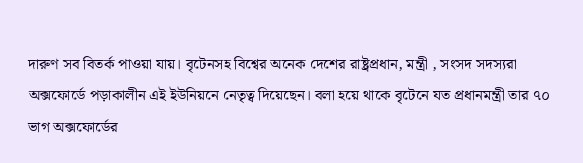দারুণ সব বিতর্ক পাওয়া যায়। বৃটেনসহ বিশ্বের অনেক দেশের রাষ্ট্রপ্রধান, মন্ত্রী , সংসদ সদস্যরা অক্সফোর্ডে পড়াকালীন এই ইউনিয়নে নেতৃত্ব দিয়েছেন। বলা হয়ে থাকে বৃটেনে যত প্রধানমন্ত্রী তার ৭০ ভাগ অক্সফোর্ডের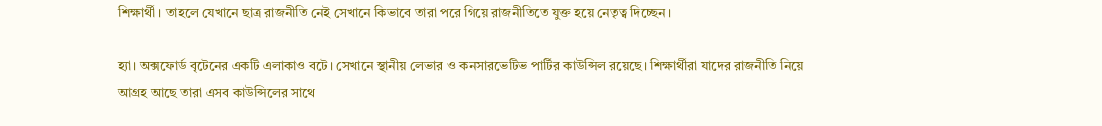শিক্ষার্থী। তাহলে যেখানে ছাত্র রাজনীতি নেই সেখানে কিভাবে তারা পরে গিয়ে রাজনীতিতে যুক্ত হয়ে নেতৃত্ব দিচ্ছেন।

হ্যা। অক্সফোর্ড বৃটেনের একটি এলাকাও বটে। সেখানে স্থানীয় লেভার ও কনসারভেটিভ পার্টির কাউন্সিল রয়েছে। শিক্ষার্থীরা যাদের রাজনীতি নিয়ে আগ্রহ আছে তারা এসব কাউন্সিলের সাথে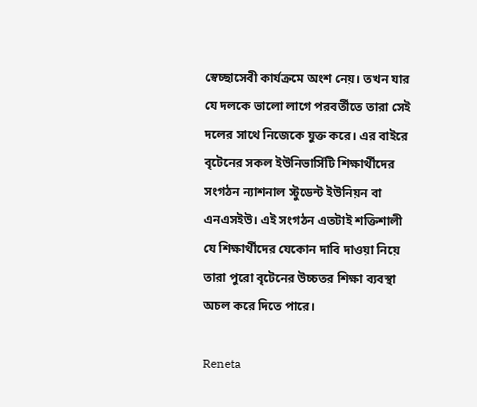স্বেচ্ছাসেবী কার্যক্রমে অংশ নেয়। তখন যার যে দলকে ভালো লাগে পরবর্তীতে তারা সেই দলের সাথে নিজেকে যুক্ত করে। এর বাইরে বৃটেনের সকল ইউনিভার্সিটি শিক্ষার্থীদের সংগঠন ন্যাশনাল স্টুডেন্ট ইউনিয়ন বা এনএসইউ। এই সংগঠন এতটাই শক্তিশালী যে শিক্ষার্থীদের যেকোন দাবি দাওয়া নিয়ে তারা পুরো বৃটেনের উচ্চতর শিক্ষা ব্যবস্থা অচল করে দিতে পারে।

Reneta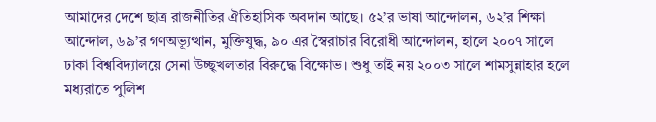আমাদের দেশে ছাত্র রাজনীতির ঐতিহাসিক অবদান আছে। ৫২’র ভাষা আন্দোলন, ৬২’র শিক্ষা আন্দোল, ৬৯’র গণঅভ্যূত্থান, মুক্তিযুদ্ধ, ৯০ এর স্বৈরাচার বিরোধী আন্দোলন, হালে ২০০৭ সালে ঢাকা বিশ্ববিদ্যালয়ে সেনা উচ্ছৃখলতার বিরুদ্ধে বিক্ষোভ। শুধু তাই নয় ২০০৩ সালে শামসুন্নাহার হলে মধ্যরাতে পুলিশ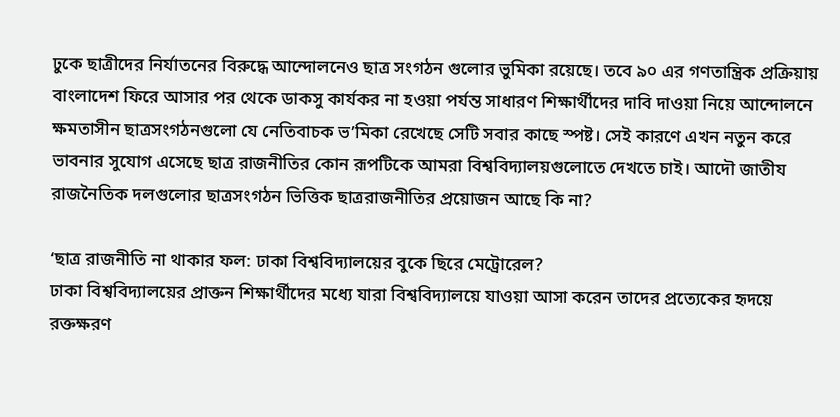ঢুকে ছাত্রীদের নির্যাতনের বিরুদ্ধে আন্দোলনেও ছাত্র সংগঠন গুলোর ভুমিকা রয়েছে। তবে ৯০ এর গণতান্ত্রিক প্রক্রিয়ায় বাংলাদেশ ফিরে আসার পর থেকে ডাকসু কার্যকর না হওয়া পর্যন্ত সাধারণ শিক্ষার্থীদের দাবি দাওয়া নিয়ে আন্দোলনে ক্ষমতাসীন ছাত্রসংগঠনগুলো যে নেতিবাচক ভ’মিকা রেখেছে সেটি সবার কাছে স্পষ্ট। সেই কারণে এখন নতুন করে ভাবনার সুযোগ এসেছে ছাত্র রাজনীতির কোন রূপটিকে আমরা বিশ্ববিদ্যালয়গুলোতে দেখতে চাই। আদৌ জাতীয রাজনৈতিক দলগুলোর ছাত্রসংগঠন ভিত্তিক ছাত্ররাজনীতির প্রয়োজন আছে কি না?

‘ছাত্র রাজনীতি না থাকার ফল: ঢাকা বিশ্ববিদ্যালয়ের বুকে ছিরে মেট্রোরেল?
ঢাকা বিশ্ববিদ্যালয়ের প্রাক্তন শিক্ষার্থীদের মধ্যে যারা বিশ্ববিদ্যালয়ে যাওয়া আসা করেন তাদের প্রত্যেকের হৃদয়ে রক্তক্ষরণ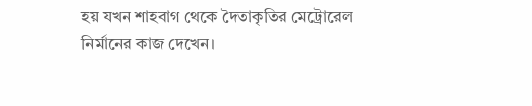হয় যখন শাহবাগ থেকে দৈতাকৃতির মেট্রোরেল নির্মানের কাজ দেখেন।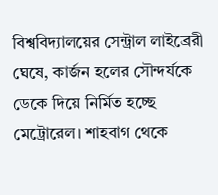বিশ্ববিদ্যালয়ের সেন্ট্রাল লাইব্রেরী ঘেষে, কার্জন হলের সৌন্দর্যকে ডেকে দিয়ে নির্মিত হচ্ছে মেট্রোরেল। শাহবাগ থেকে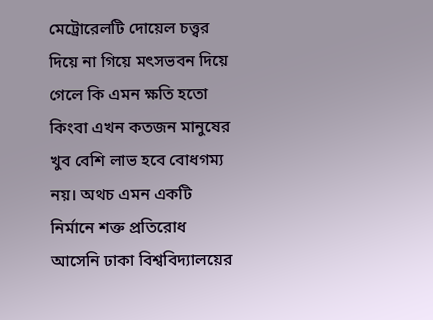মেট্রোরেলটি দোয়েল চত্ত্বর দিয়ে না গিয়ে মৎসভবন দিয়ে গেলে কি এমন ক্ষতি হতো কিংবা এখন কতজন মানুষের খুব বেশি লাভ হবে বোধগম্য নয়। অথচ এমন একটি নির্মানে শক্ত প্রতিরোধ আসেনি ঢাকা বিশ্ববিদ্যালয়ের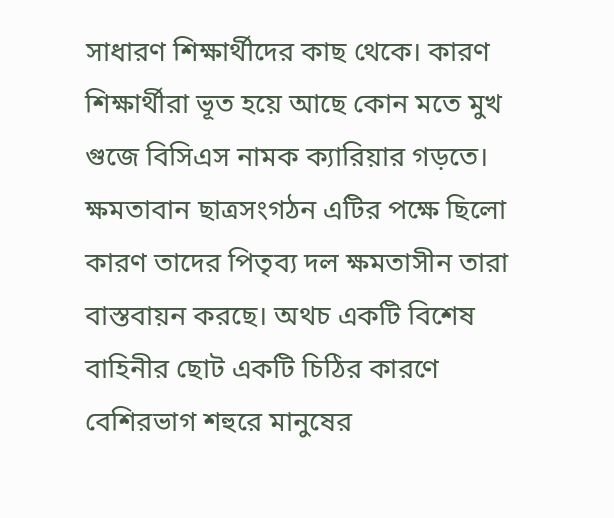সাধারণ শিক্ষার্থীদের কাছ থেকে। কারণ শিক্ষার্থীরা ভূত হয়ে আছে কোন মতে মুখ গুজে বিসিএস নামক ক্যারিয়ার গড়তে। ক্ষমতাবান ছাত্রসংগঠন এটির পক্ষে ছিলো কারণ তাদের পিতৃব্য দল ক্ষমতাসীন তারা বাস্তবায়ন করছে। অথচ একটি বিশেষ বাহিনীর ছোট একটি চিঠির কারণে বেশিরভাগ শহুরে মানুষের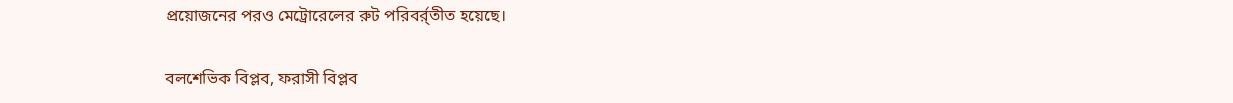প্রয়োজনের পরও মেট্রোরেলের রুট পরিবর্র্তীত হয়েছে।

বলশেভিক বিপ্লব, ফরাসী বিপ্লব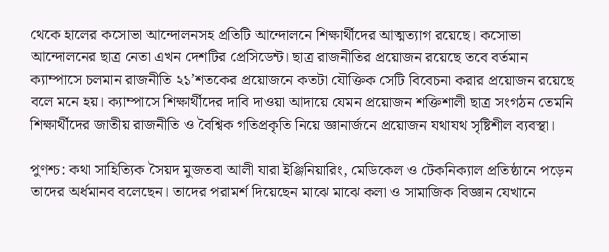থেকে হালের কসোভা আন্দোলনসহ প্রতিটি আন্দোলনে শিক্ষার্থীদের আত্মত্যাগ রয়েছে। কসোভা আন্দোলনের ছাত্র নেতা এখন দেশটির প্রেসিডেন্ট। ছাত্র রাজনীতির প্রয়োজন রয়েছে তবে বর্তমান ক্যাম্পাসে চলমান রাজনীতি ২১’শতকের প্রয়োজনে কতটা যৌক্তিক সেটি বিবেচনা করার প্রয়োজন রয়েছে বলে মনে হয়। ক্যাম্পাসে শিক্ষার্থীদের দাবি দাওয়া আদায়ে যেমন প্রয়োজন শক্তিশালী ছাত্র সংগঠন তেমনি শিক্ষার্থীদের জাতীয় রাজনীতি ও বৈশ্বিক গতিপ্রকৃতি নিয়ে জ্ঞানার্জনে প্রয়োজন যথাযথ সৃষ্টিশীল ব্যবস্থা।

পুণশ্চ: কথা সাহিত্যিক সৈয়দ মুজতবা আলী যারা ইঞ্জিনিয়ারিং, মেডিকেল ও টেকনিক্যাল প্রতিষ্ঠানে পড়েন তাদের অর্ধমানব বলেছেন। তাদের পরামর্শ দিয়েছেন মাঝে মাঝে কলা ও সামাজিক বিজ্ঞান যেখানে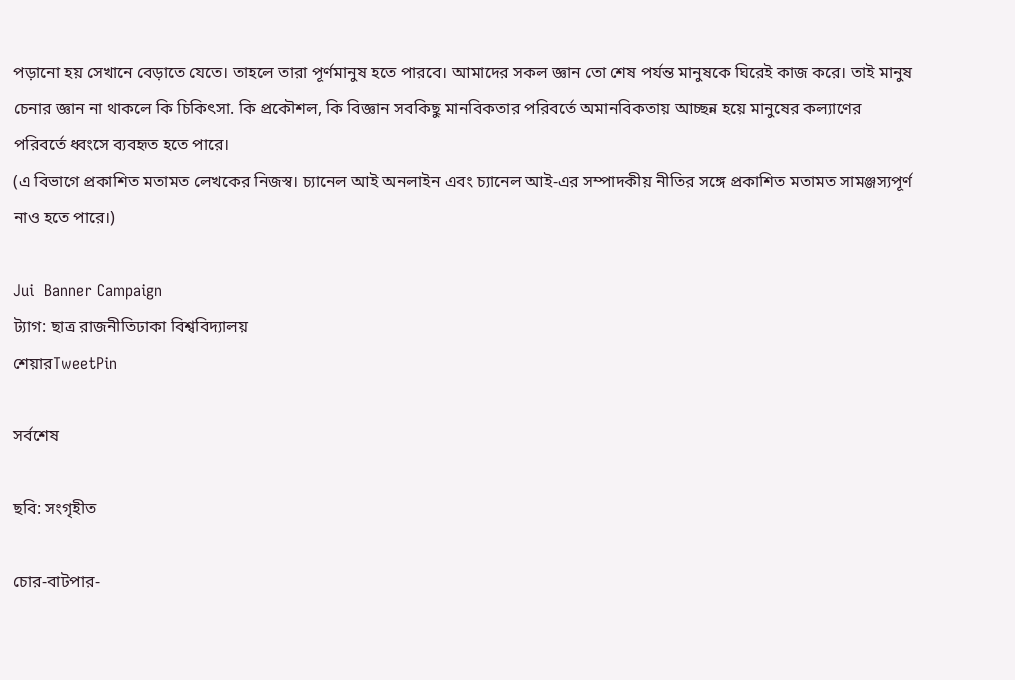পড়ানো হয় সেখানে বেড়াতে যেতে। তাহলে তারা পূর্ণমানুষ হতে পারবে। আমাদের সকল জ্ঞান তো শেষ পর্যন্ত মানুষকে ঘিরেই কাজ করে। তাই মানুষ চেনার জ্ঞান না থাকলে কি চিকিৎসা. কি প্রকৌশল, কি বিজ্ঞান সবকিছু মানবিকতার পরিবর্তে অমানবিকতায় আচ্ছন্ন হয়ে মানুষের কল্যাণের পরিবর্তে ধ্বংসে ব্যবহৃত হতে পারে।
(এ বিভাগে প্রকাশিত মতামত লেখকের নিজস্ব। চ্যানেল আই অনলাইন এবং চ্যানেল আই-এর সম্পাদকীয় নীতির সঙ্গে প্রকাশিত মতামত সামঞ্জস্যপূর্ণ নাও হতে পারে।)

Jui  Banner Campaign
ট্যাগ: ছাত্র রাজনীতিঢাকা বিশ্ববিদ্যালয়
শেয়ারTweetPin

সর্বশেষ

ছবি: সংগৃহীত

চোর-বাটপার-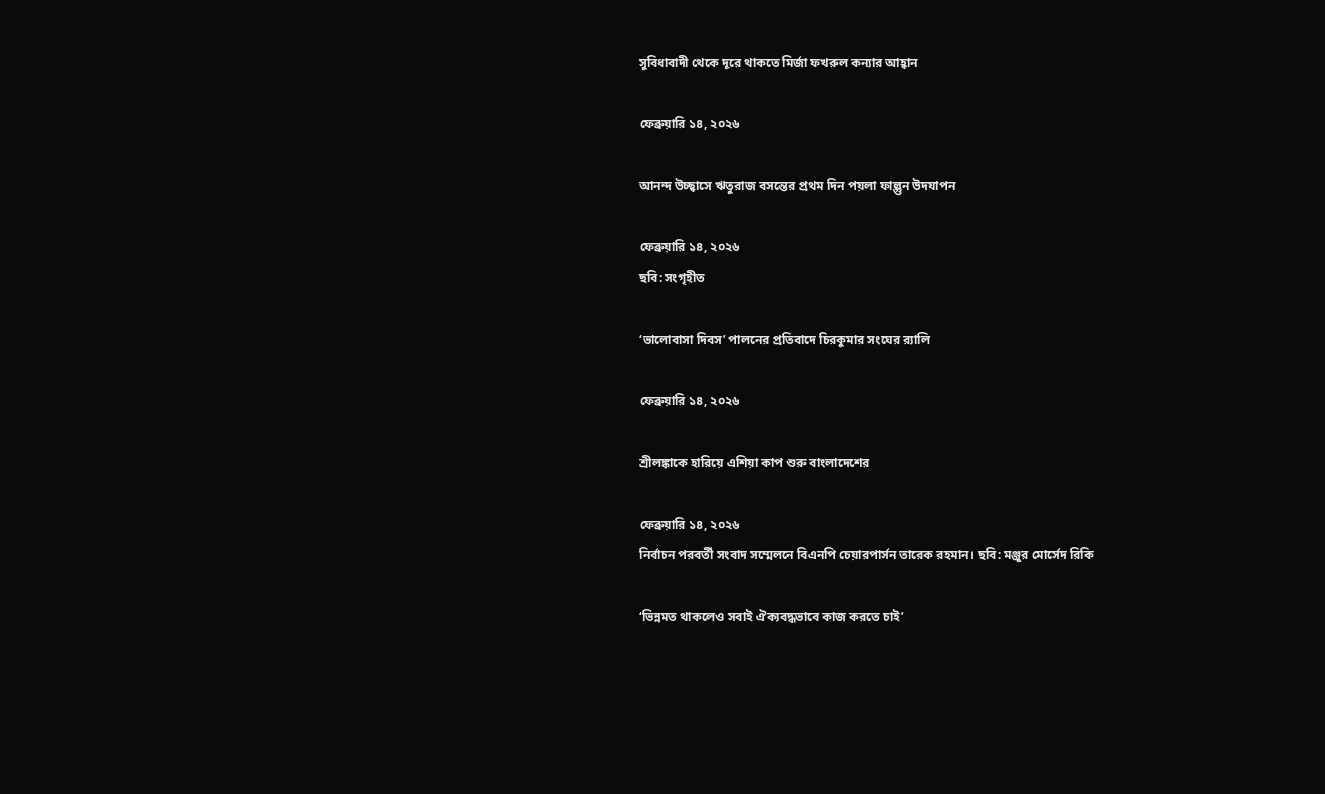সুবিধাবাদী থেকে দূরে থাকতে মির্জা ফখরুল কন্যার আহ্বান

ফেব্রুয়ারি ১৪, ২০২৬

আনন্দ উচ্ছ্বাসে ঋতুরাজ বসন্তের প্রথম দিন পয়লা ফাল্গুন উদযাপন

ফেব্রুয়ারি ১৪, ২০২৬
ছবি: সংগৃহীত

‘ভালোবাসা দিবস’ পালনের প্রতিবাদে চিরকুমার সংঘের র‍্যালি

ফেব্রুয়ারি ১৪, ২০২৬

শ্রীলঙ্কাকে হারিয়ে এশিয়া কাপ শুরু বাংলাদেশের

ফেব্রুয়ারি ১৪, ২০২৬
নির্বাচন পরবর্তী সংবাদ সম্মেলনে বিএনপি চেয়ারপার্সন তারেক রহমান। ছবি: মঞ্জুর মোর্সেদ রিকি

‘ভিন্নমত থাকলেও সবাই ঐক্যবদ্ধভাবে কাজ করতে চাই’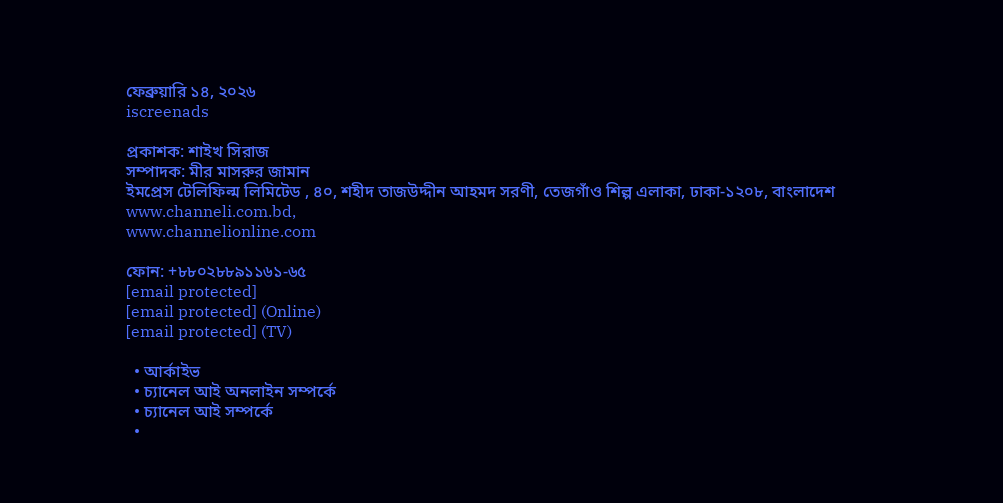ফেব্রুয়ারি ১৪, ২০২৬
iscreenads

প্রকাশক: শাইখ সিরাজ
সম্পাদক: মীর মাসরুর জামান
ইমপ্রেস টেলিফিল্ম লিমিটেড , ৪০, শহীদ তাজউদ্দীন আহমদ সরণী, তেজগাঁও শিল্প এলাকা, ঢাকা-১২০৮, বাংলাদেশ
www.channeli.com.bd,
www.channelionline.com

ফোন: +৮৮০২৮৮৯১১৬১-৬৫
[email protected]
[email protected] (Online)
[email protected] (TV)

  • আর্কাইভ
  • চ্যানেল আই অনলাইন সম্পর্কে
  • চ্যানেল আই সম্পর্কে
  •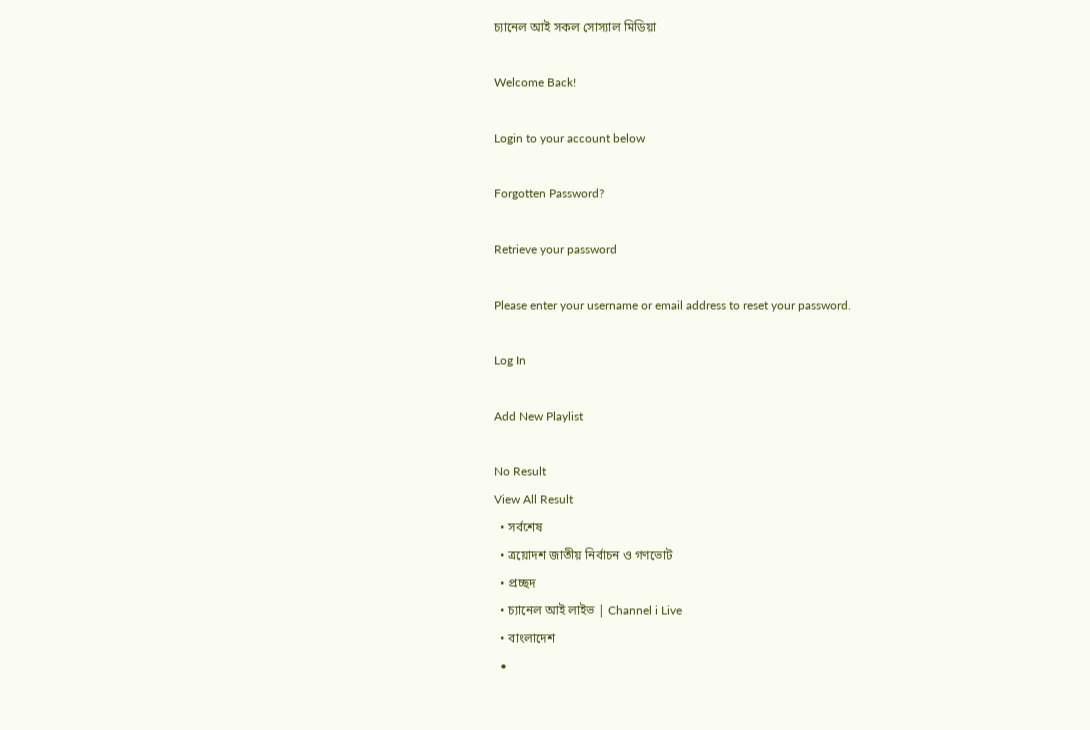চ্যানেল আই সকল সোস্যাল মিডিয়া

Welcome Back!

Login to your account below

Forgotten Password?

Retrieve your password

Please enter your username or email address to reset your password.

Log In

Add New Playlist

No Result
View All Result
  • সর্বশেষ
  • ত্রয়োদশ জাতীয় নির্বাচন ও গণভোট
  • প্রচ্ছদ
  • চ্যানেল আই লাইভ | Channel i Live
  • বাংলাদেশ
  •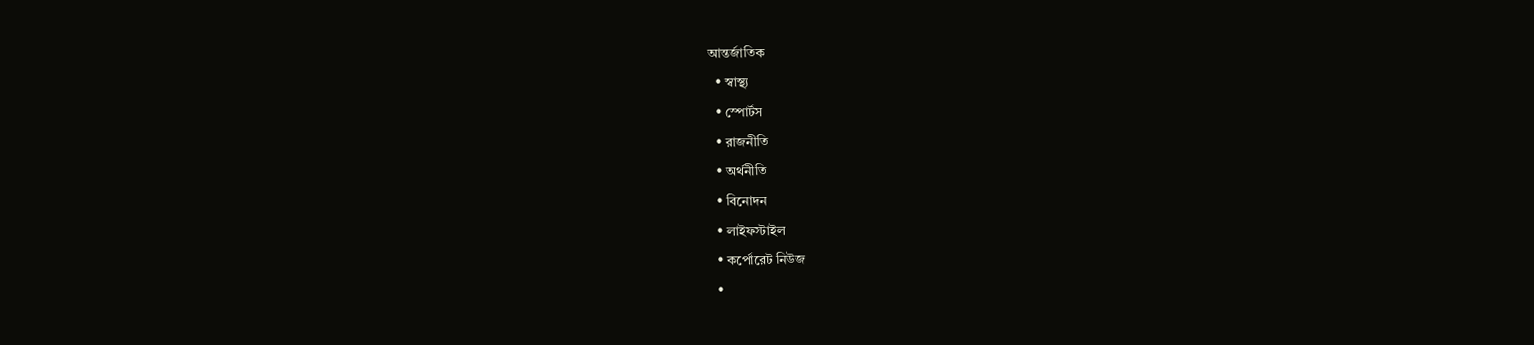আন্তর্জাতিক
  • স্বাস্থ্য
  • স্পোর্টস
  • রাজনীতি
  • অর্থনীতি
  • বিনোদন
  • লাইফস্টাইল
  • কর্পোরেট নিউজ
  •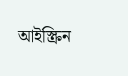আইস্ক্রিন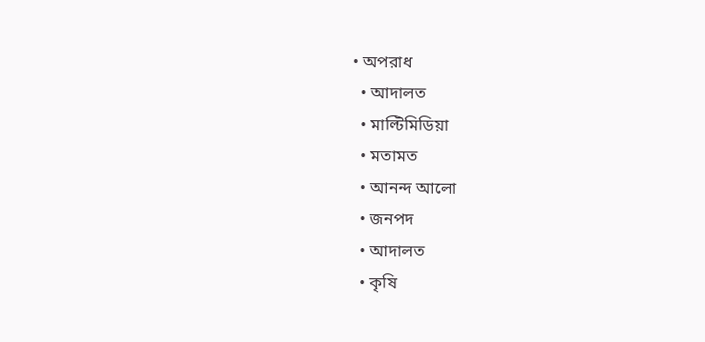• অপরাধ
  • আদালত
  • মাল্টিমিডিয়া
  • মতামত
  • আনন্দ আলো
  • জনপদ
  • আদালত
  • কৃষি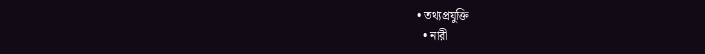• তথ্যপ্রযুক্তি
  • নারী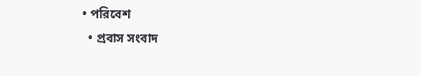• পরিবেশ
  • প্রবাস সংবাদ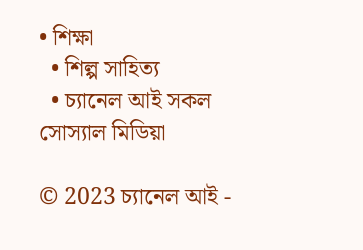• শিক্ষা
  • শিল্প সাহিত্য
  • চ্যানেল আই সকল সোস্যাল মিডিয়া

© 2023 চ্যানেল আই -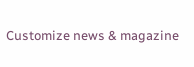Customize news & magazine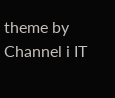theme by Channel i IT